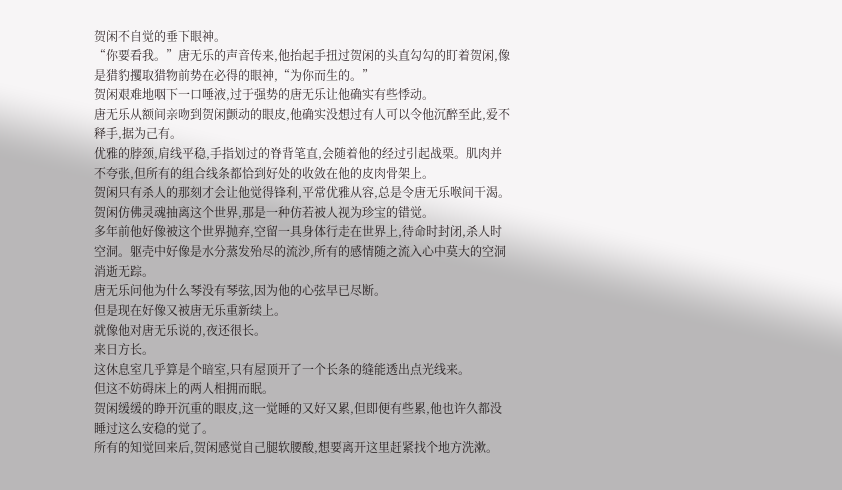贺闲不自觉的垂下眼神。
“你要看我。”唐无乐的声音传来,他抬起手扭过贺闲的头直勾勾的盯着贺闲,像是猎豹攫取猎物前势在必得的眼神,“为你而生的。”
贺闲艰难地咽下一口唾液,过于强势的唐无乐让他确实有些悸动。
唐无乐从额间亲吻到贺闲颤动的眼皮,他确实没想过有人可以令他沉醉至此,爱不释手,据为己有。
优雅的脖颈,肩线平稳,手指划过的脊背笔直,会随着他的经过引起战栗。肌肉并不夸张,但所有的组合线条都恰到好处的收敛在他的皮肉骨架上。
贺闲只有杀人的那刻才会让他觉得锋利,平常优雅从容,总是令唐无乐喉间干渴。
贺闲仿佛灵魂抽离这个世界,那是一种仿若被人视为珍宝的错觉。
多年前他好像被这个世界抛弃,空留一具身体行走在世界上,待命时封闭,杀人时空洞。躯壳中好像是水分蒸发殆尽的流沙,所有的感情随之流入心中莫大的空洞消逝无踪。
唐无乐问他为什么琴没有琴弦,因为他的心弦早已尽断。
但是现在好像又被唐无乐重新续上。
就像他对唐无乐说的,夜还很长。
来日方长。
这休息室几乎算是个暗室,只有屋顶开了一个长条的缝能透出点光线来。
但这不妨碍床上的两人相拥而眠。
贺闲缓缓的睁开沉重的眼皮,这一觉睡的又好又累,但即便有些累,他也许久都没睡过这么安稳的觉了。
所有的知觉回来后,贺闲感觉自己腿软腰酸,想要离开这里赶紧找个地方洗漱。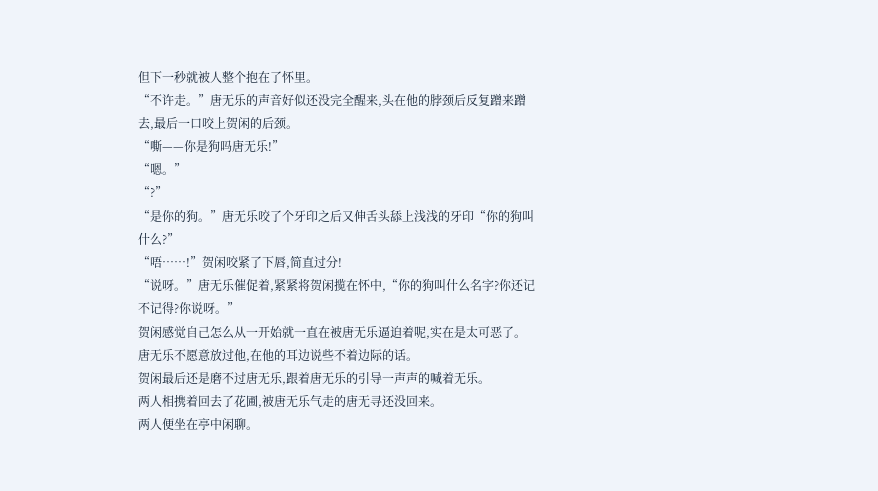但下一秒就被人整个抱在了怀里。
“不许走。”唐无乐的声音好似还没完全醒来,头在他的脖颈后反复蹭来蹭去,最后一口咬上贺闲的后颈。
“嘶——你是狗吗唐无乐!”
“嗯。”
“?”
“是你的狗。”唐无乐咬了个牙印之后又伸舌头舔上浅浅的牙印“你的狗叫什么?”
“唔……!”贺闲咬紧了下唇,简直过分!
“说呀。”唐无乐催促着,紧紧将贺闲揽在怀中,“你的狗叫什么名字?你还记不记得?你说呀。”
贺闲感觉自己怎么从一开始就一直在被唐无乐逼迫着呢,实在是太可恶了。
唐无乐不愿意放过他,在他的耳边说些不着边际的话。
贺闲最后还是磨不过唐无乐,跟着唐无乐的引导一声声的喊着无乐。
两人相携着回去了花圃,被唐无乐气走的唐无寻还没回来。
两人便坐在亭中闲聊。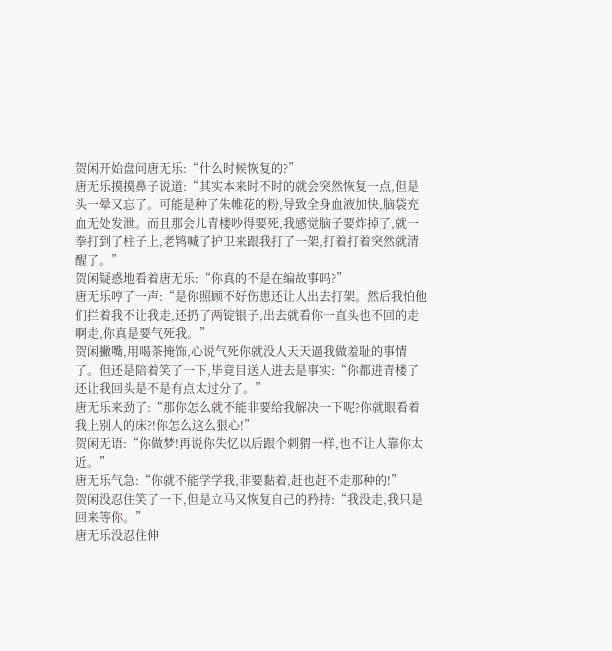贺闲开始盘问唐无乐:“什么时候恢复的?”
唐无乐摸摸鼻子说道:“其实本来时不时的就会突然恢复一点,但是头一晕又忘了。可能是种了朱帷花的粉,导致全身血液加快,脑袋充血无处发泄。而且那会儿青楼吵得要死,我感觉脑子要炸掉了,就一拳打到了柱子上,老鸨喊了护卫来跟我打了一架,打着打着突然就清醒了。”
贺闲疑惑地看着唐无乐:“你真的不是在编故事吗?”
唐无乐哼了一声:“是你照顾不好伤患还让人出去打架。然后我怕他们拦着我不让我走,还扔了两锭银子,出去就看你一直头也不回的走啊走,你真是要气死我。”
贺闲撇嘴,用喝茶掩饰,心说气死你就没人天天逼我做羞耻的事情了。但还是陪着笑了一下,毕竟目送人进去是事实:“你都进青楼了还让我回头是不是有点太过分了。”
唐无乐来劲了:“那你怎么就不能非要给我解决一下呢?你就眼看着我上别人的床?!你怎么这么狠心!”
贺闲无语:“你做梦!再说你失忆以后跟个刺猬一样,也不让人靠你太近。”
唐无乐气急:“你就不能学学我,非要黏着,赶也赶不走那种的!”
贺闲没忍住笑了一下,但是立马又恢复自己的矜持:“我没走,我只是回来等你。”
唐无乐没忍住伸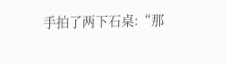手拍了两下石桌:“那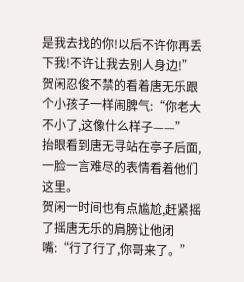是我去找的你!以后不许你再丢下我!不许让我去别人身边!”
贺闲忍俊不禁的看着唐无乐跟个小孩子一样闹脾气:“你老大不小了,这像什么样子——”
抬眼看到唐无寻站在亭子后面,一脸一言难尽的表情看着他们这里。
贺闲一时间也有点尴尬,赶紧摇了摇唐无乐的肩膀让他闭嘴:“行了行了,你哥来了。”